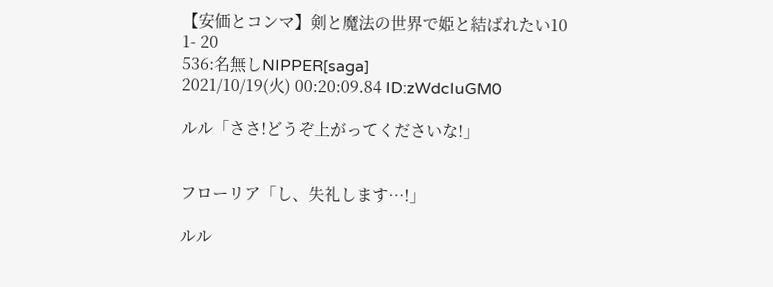【安価とコンマ】剣と魔法の世界で姫と結ばれたい10
1- 20
536:名無しNIPPER[saga]
2021/10/19(火) 00:20:09.84 ID:zWdcIuGM0

ルル「ささ!どうぞ上がってくださいな!」


フローリア「し、失礼します…!」

ルル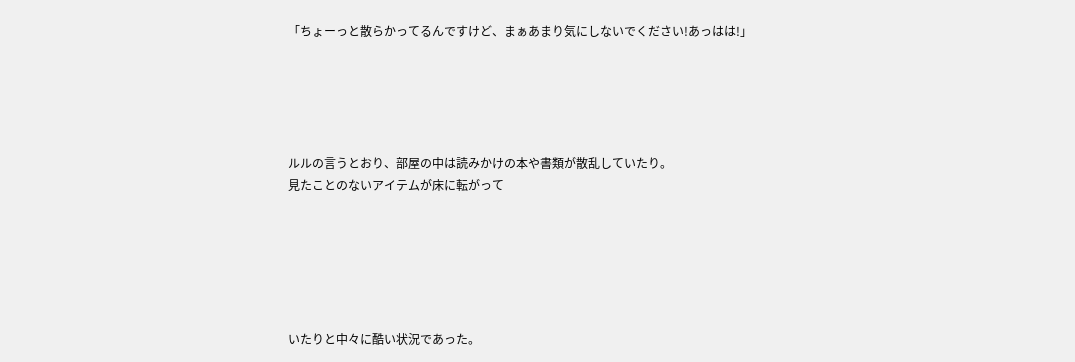「ちょーっと散らかってるんですけど、まぁあまり気にしないでください!あっはは!」





ルルの言うとおり、部屋の中は読みかけの本や書類が散乱していたり。
見たことのないアイテムが床に転がって






いたりと中々に酷い状況であった。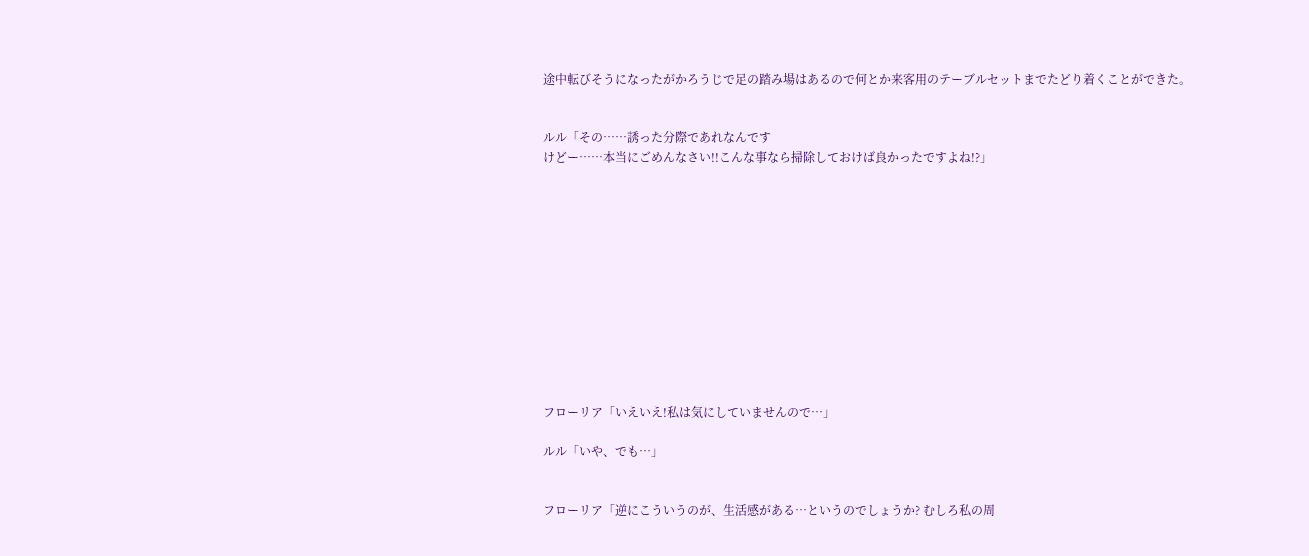途中転びそうになったがかろうじで足の踏み場はあるので何とか来客用のテーブルセットまでたどり着くことができた。


ルル「その……誘った分際であれなんです
けどー……本当にごめんなさい!!こんな事なら掃除しておけば良かったですよね!?」












フローリア「いえいえ!私は気にしていませんので…」

ルル「いや、でも…」


フローリア「逆にこういうのが、生活感がある…というのでしょうか? むしろ私の周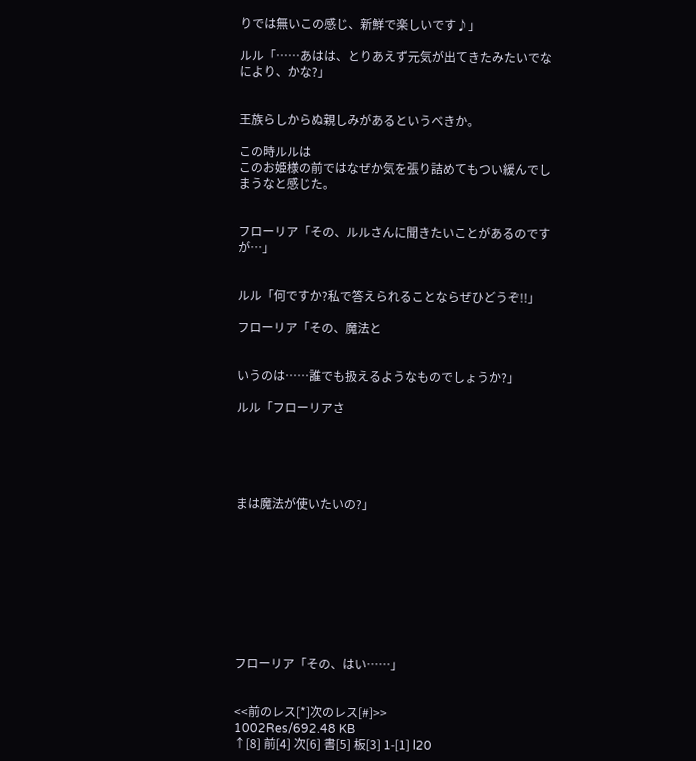りでは無いこの感じ、新鮮で楽しいです♪」

ルル「……あはは、とりあえず元気が出てきたみたいでなにより、かな?」


王族らしからぬ親しみがあるというべきか。

この時ルルは
このお姫様の前ではなぜか気を張り詰めてもつい緩んでしまうなと感じた。


フローリア「その、ルルさんに聞きたいことがあるのですが…」


ルル「何ですか?私で答えられることならぜひどうぞ!!」

フローリア「その、魔法と


いうのは……誰でも扱えるようなものでしょうか?」

ルル「フローリアさ





まは魔法が使いたいの?」









フローリア「その、はい……」


<<前のレス[*]次のレス[#]>>
1002Res/692.48 KB
↑[8] 前[4] 次[6] 書[5] 板[3] 1-[1] l20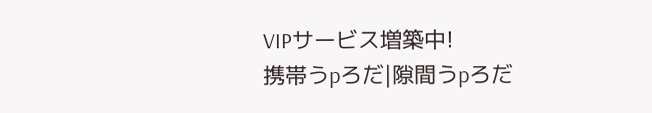VIPサービス増築中!
携帯うpろだ|隙間うpろだ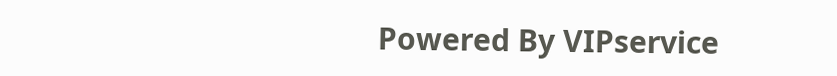Powered By VIPservice